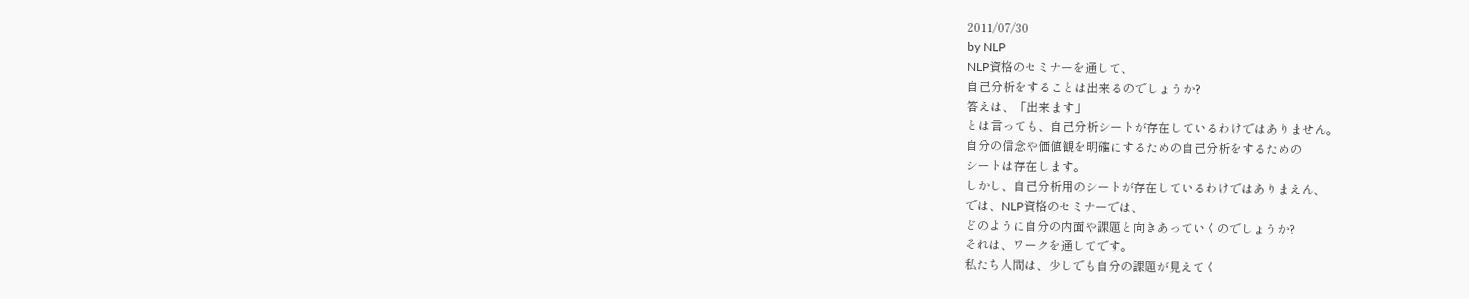2011/07/30
by NLP
NLP資格のセミナーを通して、
自己分析をすることは出来るのでしょうか?
答えは、「出来ます」
とは言っても、自己分析シートが存在しているわけではありません。
自分の信念や価値観を明確にするための自己分析をするための
シートは存在します。
しかし、自己分析用のシートが存在しているわけではありまえん、
では、NLP資格のセミナーでは、
どのように自分の内面や課題と向きあっていくのでしょうか?
それは、ワークを通してです。
私たち人間は、少しでも自分の課題が見えてく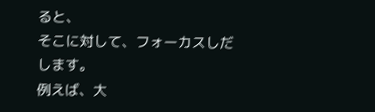ると、
そこに対して、フォーカスしだします。
例えば、大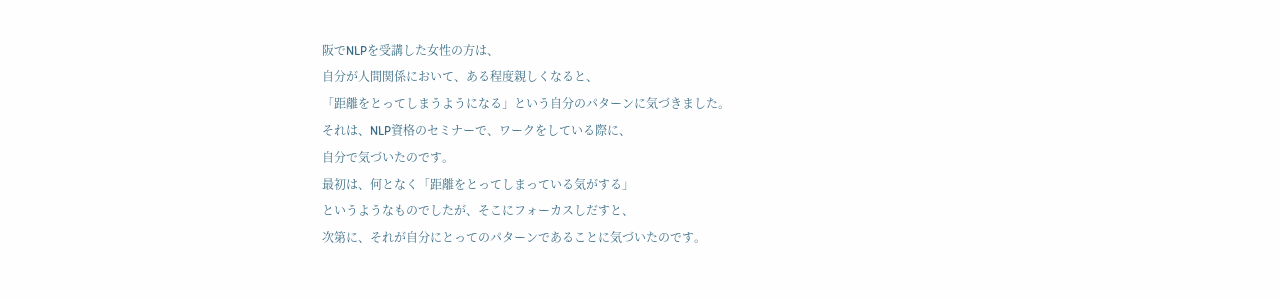阪でNLPを受講した女性の方は、
自分が人間関係において、ある程度親しくなると、
「距離をとってしまうようになる」という自分のパターンに気づきました。
それは、NLP資格のセミナーで、ワークをしている際に、
自分で気づいたのです。
最初は、何となく「距離をとってしまっている気がする」
というようなものでしたが、そこにフォーカスしだすと、
次第に、それが自分にとってのパターンであることに気づいたのです。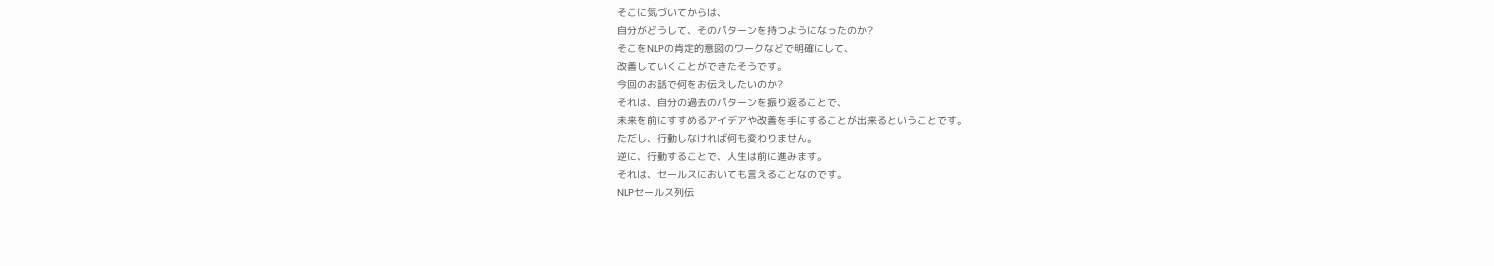そこに気づいてからは、
自分がどうして、そのパターンを持つようになったのか?
そこをNLPの肯定的意図のワークなどで明確にして、
改善していくことができたそうです。
今回のお話で何をお伝えしたいのか?
それは、自分の過去のパターンを振り返ることで、
未来を前にすすめるアイデアや改善を手にすることが出来るということです。
ただし、行動しなければ何も変わりません。
逆に、行動することで、人生は前に進みます。
それは、セールスにおいても言えることなのです。
NLPセールス列伝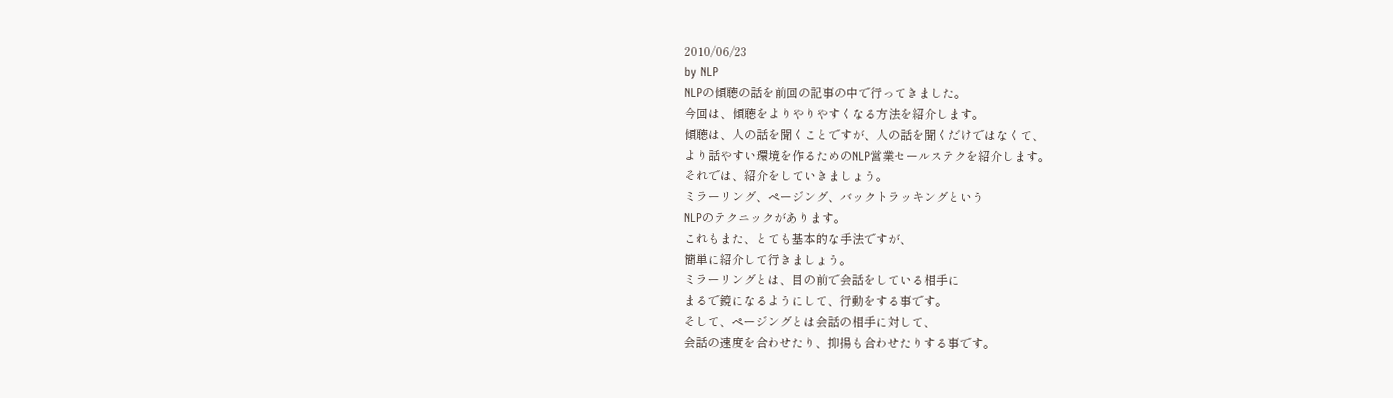2010/06/23
by NLP
NLPの傾聴の話を前回の記事の中で行ってきました。
今回は、傾聴をよりやりやすくなる方法を紹介します。
傾聴は、人の話を聞くことですが、人の話を聞くだけではなくて、
より話やすい環境を作るためのNLP営業セールステクを紹介します。
それでは、紹介をしていきましょう。
ミラーリング、ページング、バックトラッキングという
NLPのテクニックがあります。
これもまた、とても基本的な手法ですが、
簡単に紹介して行きましょう。
ミラーリングとは、目の前で会話をしている相手に
まるで鏡になるようにして、行動をする事です。
そして、ページングとは会話の相手に対して、
会話の速度を合わせたり、抑揚も合わせたりする事です。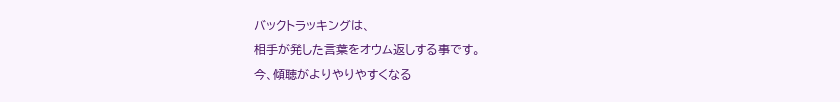バックトラッキングは、
相手が発した言葉をオウム返しする事です。
今、傾聴がよりやりやすくなる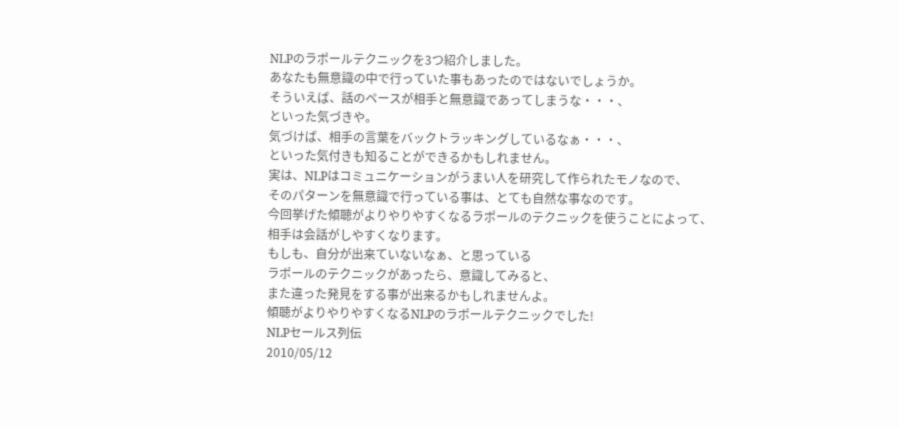NLPのラポールテクニックを3つ紹介しました。
あなたも無意識の中で行っていた事もあったのではないでしょうか。
そういえば、話のペースが相手と無意識であってしまうな・・・、
といった気づきや。
気づけば、相手の言葉をバックトラッキングしているなぁ・・・、
といった気付きも知ることができるかもしれません。
実は、NLPはコミュニケーションがうまい人を研究して作られたモノなので、
そのパターンを無意識で行っている事は、とても自然な事なのです。
今回挙げた傾聴がよりやりやすくなるラポールのテクニックを使うことによって、
相手は会話がしやすくなります。
もしも、自分が出来ていないなぁ、と思っている
ラポールのテクニックがあったら、意識してみると、
また違った発見をする事が出来るかもしれませんよ。
傾聴がよりやりやすくなるNLPのラポールテクニックでした!
NLPセールス列伝
2010/05/12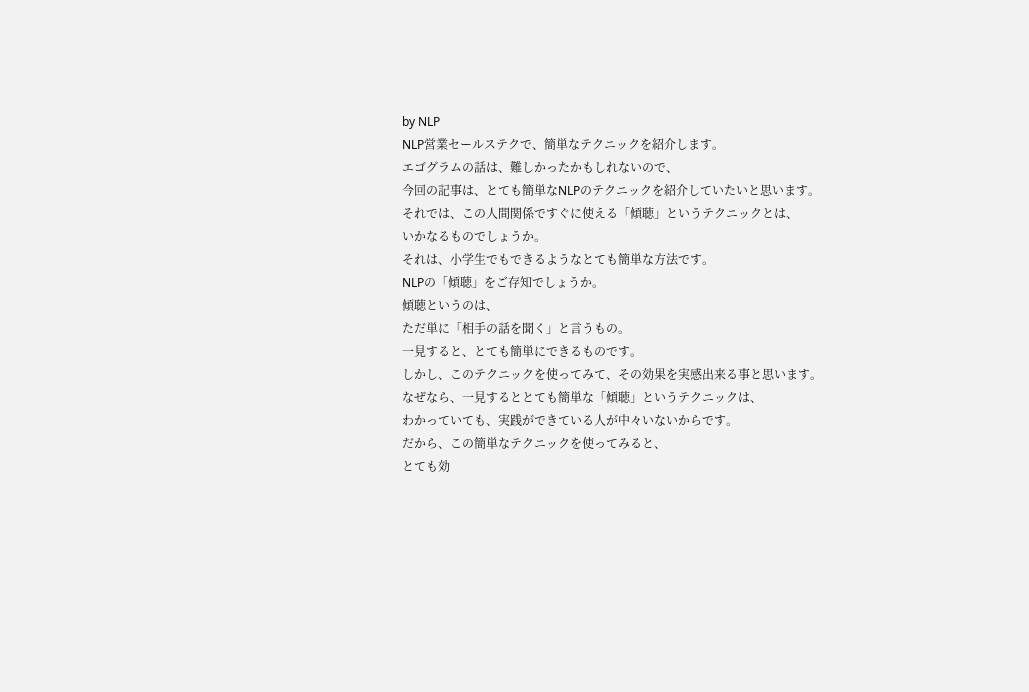by NLP
NLP営業セールステクで、簡単なテクニックを紹介します。
エゴグラムの話は、難しかったかもしれないので、
今回の記事は、とても簡単なNLPのテクニックを紹介していたいと思います。
それでは、この人間関係ですぐに使える「傾聴」というテクニックとは、
いかなるものでしょうか。
それは、小学生でもできるようなとても簡単な方法です。
NLPの「傾聴」をご存知でしょうか。
傾聴というのは、
ただ単に「相手の話を聞く」と言うもの。
一見すると、とても簡単にできるものです。
しかし、このテクニックを使ってみて、その効果を実感出来る事と思います。
なぜなら、一見するととても簡単な「傾聴」というテクニックは、
わかっていても、実践ができている人が中々いないからです。
だから、この簡単なテクニックを使ってみると、
とても効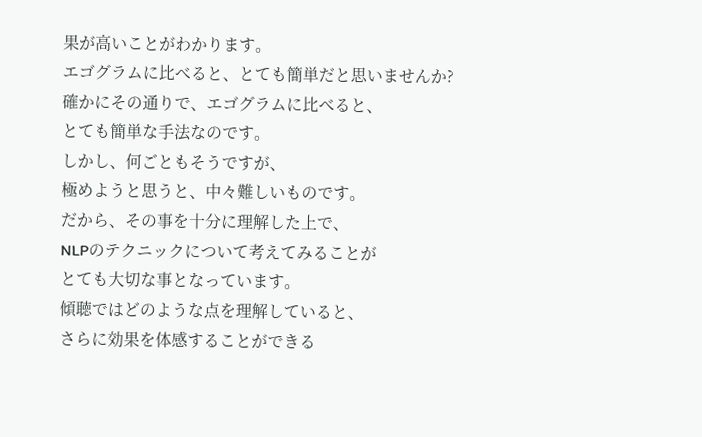果が高いことがわかります。
エゴグラムに比べると、とても簡単だと思いませんか?
確かにその通りで、エゴグラムに比べると、
とても簡単な手法なのです。
しかし、何ごともそうですが、
極めようと思うと、中々難しいものです。
だから、その事を十分に理解した上で、
NLPのテクニックについて考えてみることが
とても大切な事となっています。
傾聴ではどのような点を理解していると、
さらに効果を体感することができる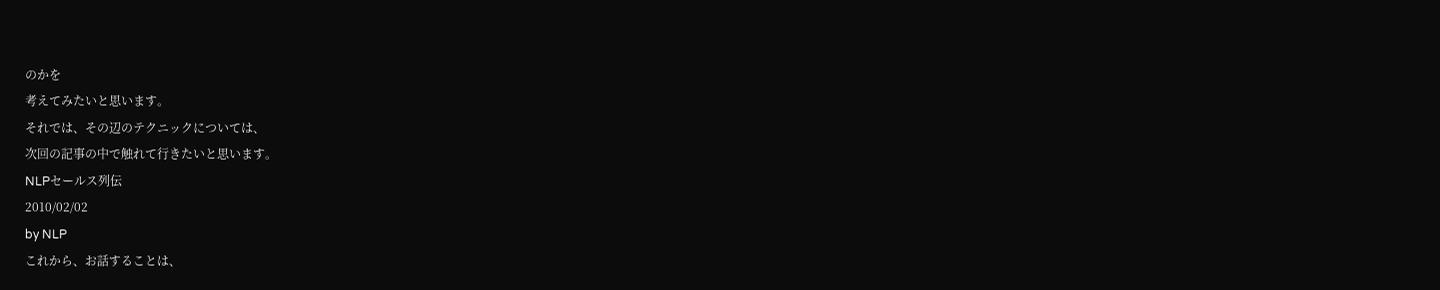のかを
考えてみたいと思います。
それでは、その辺のテクニックについては、
次回の記事の中で触れて行きたいと思います。
NLPセールス列伝
2010/02/02
by NLP
これから、お話することは、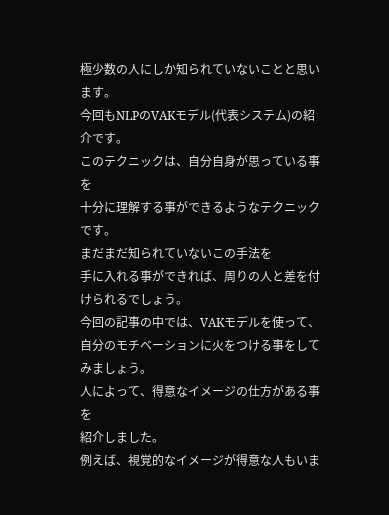極少数の人にしか知られていないことと思います。
今回もNLPのVAKモデル(代表システム)の紹介です。
このテクニックは、自分自身が思っている事を
十分に理解する事ができるようなテクニックです。
まだまだ知られていないこの手法を
手に入れる事ができれば、周りの人と差を付けられるでしょう。
今回の記事の中では、VAKモデルを使って、
自分のモチベーションに火をつける事をしてみましょう。
人によって、得意なイメージの仕方がある事を
紹介しました。
例えば、視覚的なイメージが得意な人もいま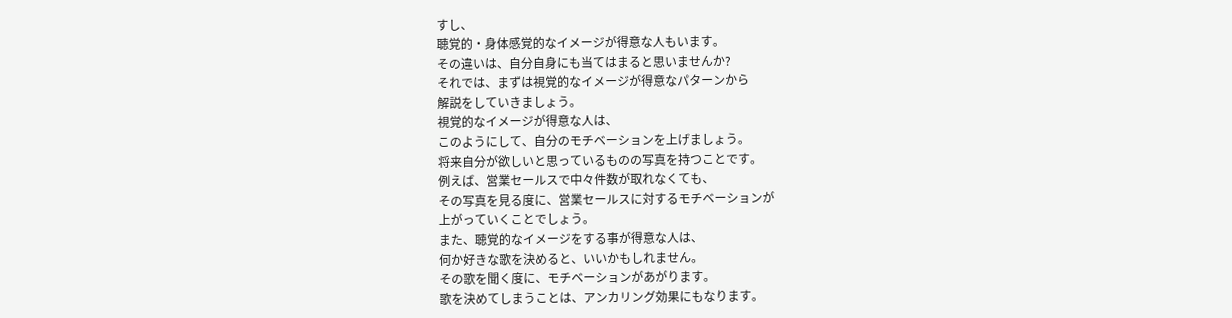すし、
聴覚的・身体感覚的なイメージが得意な人もいます。
その違いは、自分自身にも当てはまると思いませんか?
それでは、まずは視覚的なイメージが得意なパターンから
解説をしていきましょう。
視覚的なイメージが得意な人は、
このようにして、自分のモチベーションを上げましょう。
将来自分が欲しいと思っているものの写真を持つことです。
例えば、営業セールスで中々件数が取れなくても、
その写真を見る度に、営業セールスに対するモチベーションが
上がっていくことでしょう。
また、聴覚的なイメージをする事が得意な人は、
何か好きな歌を決めると、いいかもしれません。
その歌を聞く度に、モチベーションがあがります。
歌を決めてしまうことは、アンカリング効果にもなります。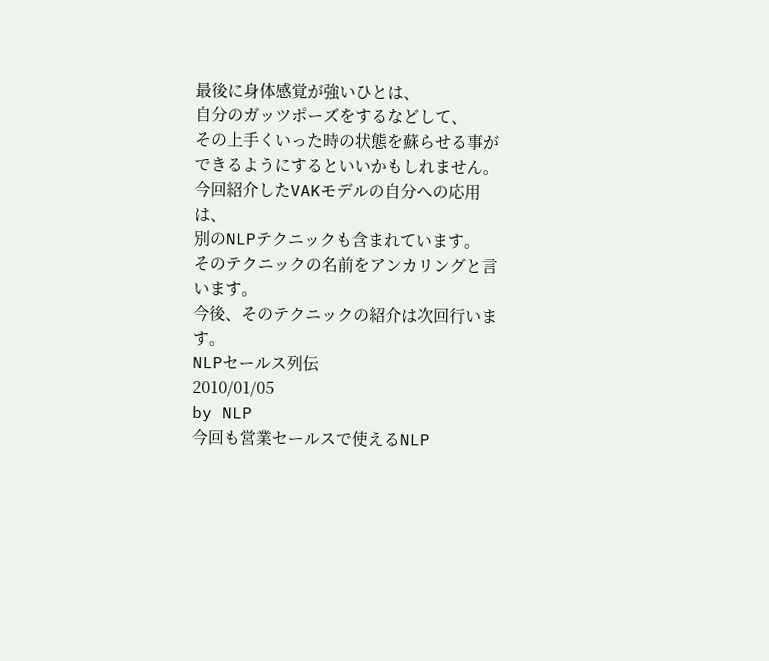最後に身体感覚が強いひとは、
自分のガッツポーズをするなどして、
その上手くいった時の状態を蘇らせる事ができるようにするといいかもしれません。
今回紹介したVAKモデルの自分への応用は、
別のNLPテクニックも含まれています。
そのテクニックの名前をアンカリングと言います。
今後、そのテクニックの紹介は次回行います。
NLPセールス列伝
2010/01/05
by NLP
今回も営業セールスで使えるNLP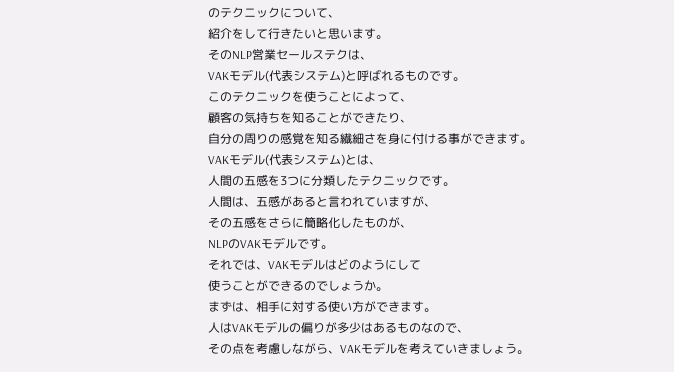のテクニックについて、
紹介をして行きたいと思います。
そのNLP営業セールステクは、
VAKモデル(代表システム)と呼ばれるものです。
このテクニックを使うことによって、
顧客の気持ちを知ることができたり、
自分の周りの感覚を知る繊細さを身に付ける事ができます。
VAKモデル(代表システム)とは、
人間の五感を3つに分類したテクニックです。
人間は、五感があると言われていますが、
その五感をさらに簡略化したものが、
NLPのVAKモデルです。
それでは、VAKモデルはどのようにして
使うことができるのでしょうか。
まずは、相手に対する使い方ができます。
人はVAKモデルの偏りが多少はあるものなので、
その点を考慮しながら、VAKモデルを考えていきましょう。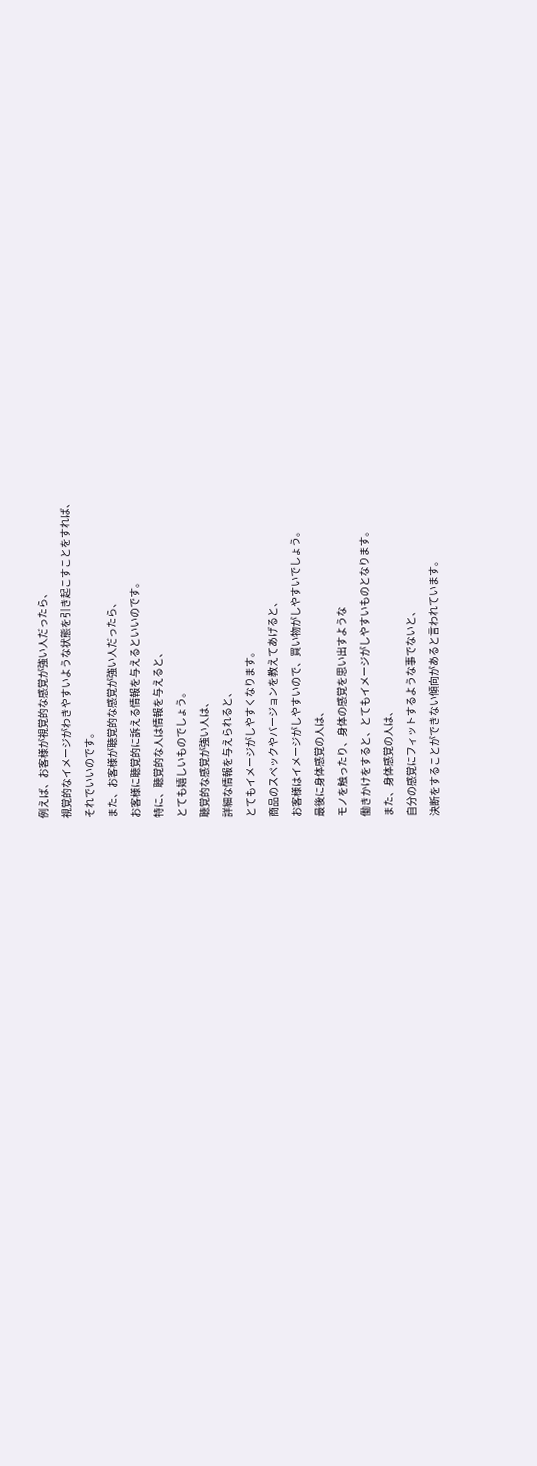例えば、お客様が視覚的な感覚が強い人だったら、
視覚的なイメージがわきやすいような状態を引き起こすことをすれば、
それでいいのです。
また、お客様が聴覚的な感覚が強い人だったら、
お客様に聴覚的に訴える情報を与えるといいのです。
特に、聴覚的な人は情報を与えると、
とても嬉しいものでしょう。
聴覚的な感覚が強い人は、
詳細な情報を与えられると、
とてもイメージがしやすくなります。
商品のスペックやバージョンを教えてあげると、
お客様はイメージがしやすいので、買い物がしやすいでしょう。
最後に身体感覚の人は、
モノを触ったり、身体の感覚を思い出すような
働きかけをすると、とてもイメージがしやすいものとなります。
また、身体感覚の人は、
自分の感覚にフィットするような事でないと、
決断をすることができない傾向があると言われています。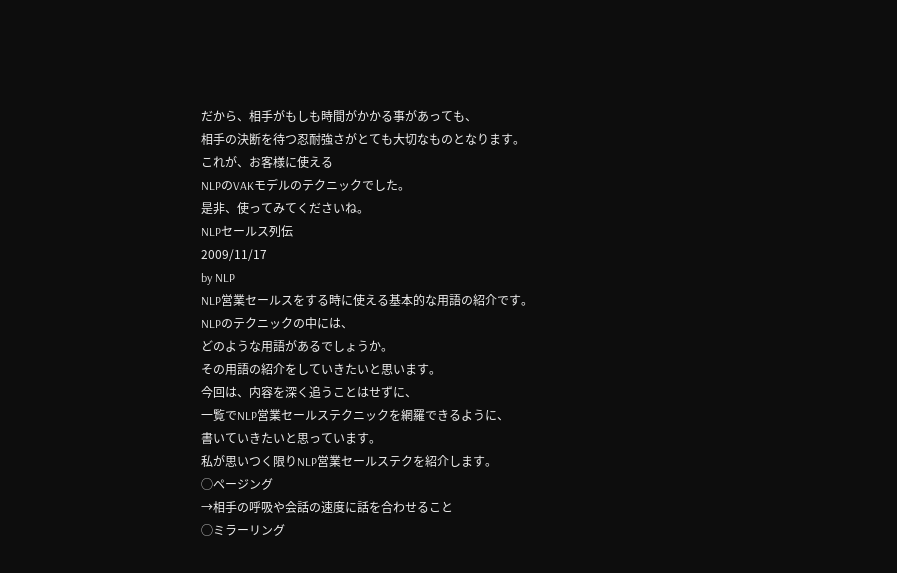だから、相手がもしも時間がかかる事があっても、
相手の決断を待つ忍耐強さがとても大切なものとなります。
これが、お客様に使える
NLPのVAKモデルのテクニックでした。
是非、使ってみてくださいね。
NLPセールス列伝
2009/11/17
by NLP
NLP営業セールスをする時に使える基本的な用語の紹介です。
NLPのテクニックの中には、
どのような用語があるでしょうか。
その用語の紹介をしていきたいと思います。
今回は、内容を深く追うことはせずに、
一覧でNLP営業セールステクニックを網羅できるように、
書いていきたいと思っています。
私が思いつく限りNLP営業セールステクを紹介します。
◯ページング
→相手の呼吸や会話の速度に話を合わせること
◯ミラーリング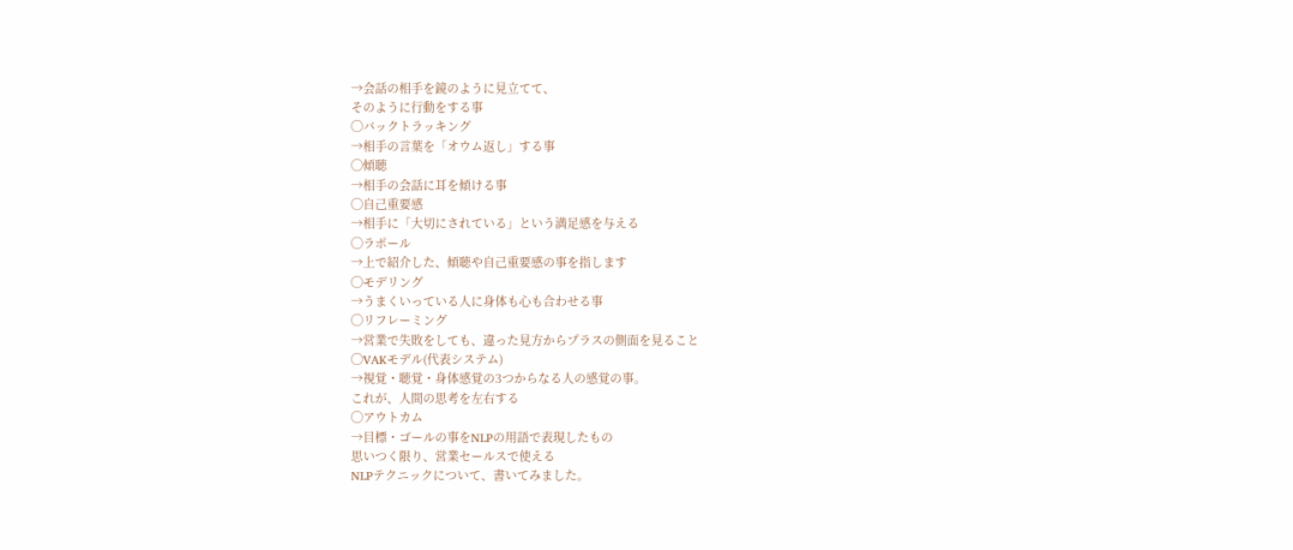→会話の相手を鏡のように見立てて、
そのように行動をする事
◯バックトラッキング
→相手の言葉を「オウム返し」する事
◯傾聴
→相手の会話に耳を傾ける事
◯自己重要感
→相手に「大切にされている」という満足感を与える
◯ラポール
→上で紹介した、傾聴や自己重要感の事を指します
◯モデリング
→うまくいっている人に身体も心も合わせる事
◯リフレーミング
→営業で失敗をしても、違った見方からプラスの側面を見ること
◯VAKモデル(代表システム)
→視覚・聴覚・身体感覚の3つからなる人の感覚の事。
これが、人間の思考を左右する
◯アウトカム
→目標・ゴールの事をNLPの用語で表現したもの
思いつく限り、営業セールスで使える
NLPテクニックについて、書いてみました。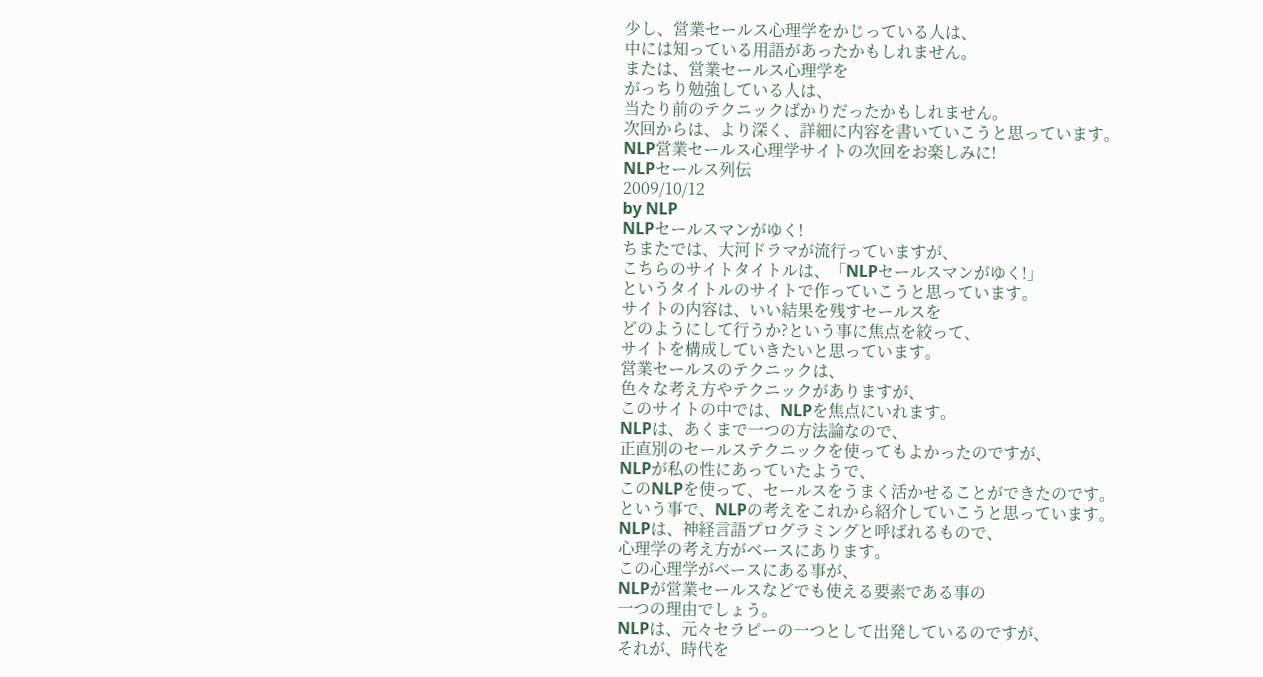少し、営業セールス心理学をかじっている人は、
中には知っている用語があったかもしれません。
または、営業セールス心理学を
がっちり勉強している人は、
当たり前のテクニックばかりだったかもしれません。
次回からは、より深く、詳細に内容を書いていこうと思っています。
NLP営業セールス心理学サイトの次回をお楽しみに!
NLPセールス列伝
2009/10/12
by NLP
NLPセールスマンがゆく!
ちまたでは、大河ドラマが流行っていますが、
こちらのサイトタイトルは、「NLPセールスマンがゆく!」
というタイトルのサイトで作っていこうと思っています。
サイトの内容は、いい結果を残すセールスを
どのようにして行うか?という事に焦点を絞って、
サイトを構成していきたいと思っています。
営業セールスのテクニックは、
色々な考え方やテクニックがありますが、
このサイトの中では、NLPを焦点にいれます。
NLPは、あくまで一つの方法論なので、
正直別のセールステクニックを使ってもよかったのですが、
NLPが私の性にあっていたようで、
このNLPを使って、セールスをうまく活かせることができたのです。
という事で、NLPの考えをこれから紹介していこうと思っています。
NLPは、神経言語プログラミングと呼ばれるもので、
心理学の考え方がベースにあります。
この心理学がベースにある事が、
NLPが営業セールスなどでも使える要素である事の
一つの理由でしょう。
NLPは、元々セラピーの一つとして出発しているのですが、
それが、時代を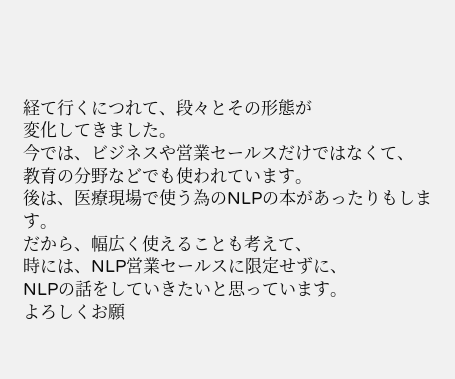経て行くにつれて、段々とその形態が
変化してきました。
今では、ビジネスや営業セールスだけではなくて、
教育の分野などでも使われています。
後は、医療現場で使う為のNLPの本があったりもします。
だから、幅広く使えることも考えて、
時には、NLP営業セールスに限定せずに、
NLPの話をしていきたいと思っています。
よろしくお願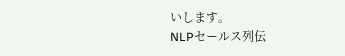いします。
NLPセールス列伝